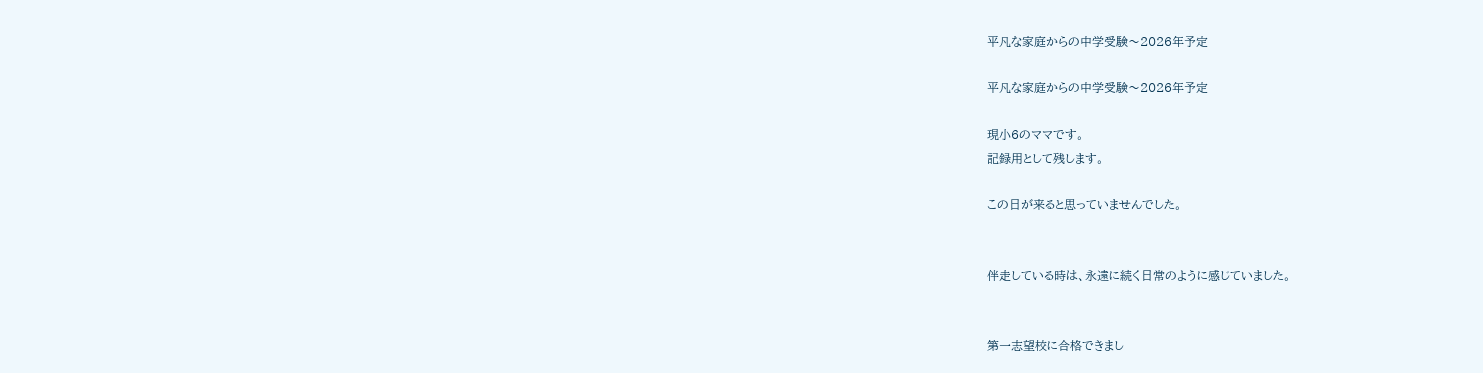平凡な家庭からの中学受験〜2026年予定

平凡な家庭からの中学受験〜2026年予定

現小6のママです。
記録用として残します。

この日が来ると思っていませんでした。


伴走している時は、永遠に続く日常のように感じていました。


第一志望校に合格できまし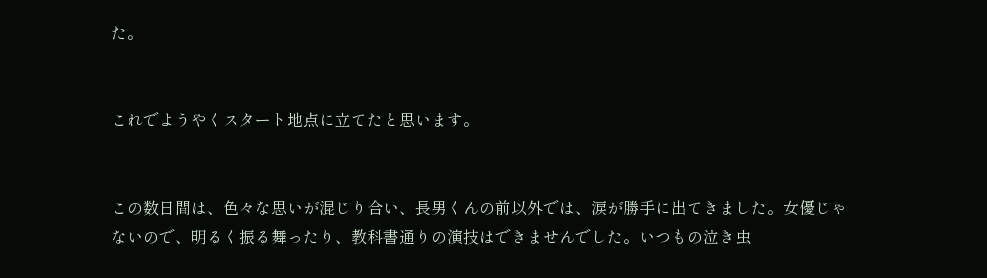た。


これでようやくスタート地点に立てたと思います。


この数日間は、色々な思いが混じり合い、長男くんの前以外では、涙が勝手に出てきました。女優じゃないので、明るく振る舞ったり、教科書通りの演技はできませんでした。いつもの泣き虫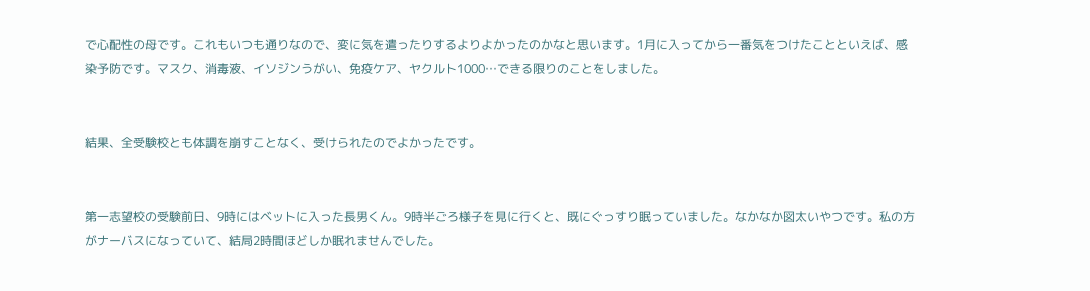で心配性の母です。これもいつも通りなので、変に気を遣ったりするよりよかったのかなと思います。1月に入ってから一番気をつけたことといえば、感染予防です。マスク、消毒液、イソジンうがい、免疫ケア、ヤクルト1000…できる限りのことをしました。


結果、全受験校とも体調を崩すことなく、受けられたのでよかったです。


第一志望校の受験前日、9時にはベットに入った長男くん。9時半ごろ様子を見に行くと、既にぐっすり眠っていました。なかなか図太いやつです。私の方がナーバスになっていて、結局2時間ほどしか眠れませんでした。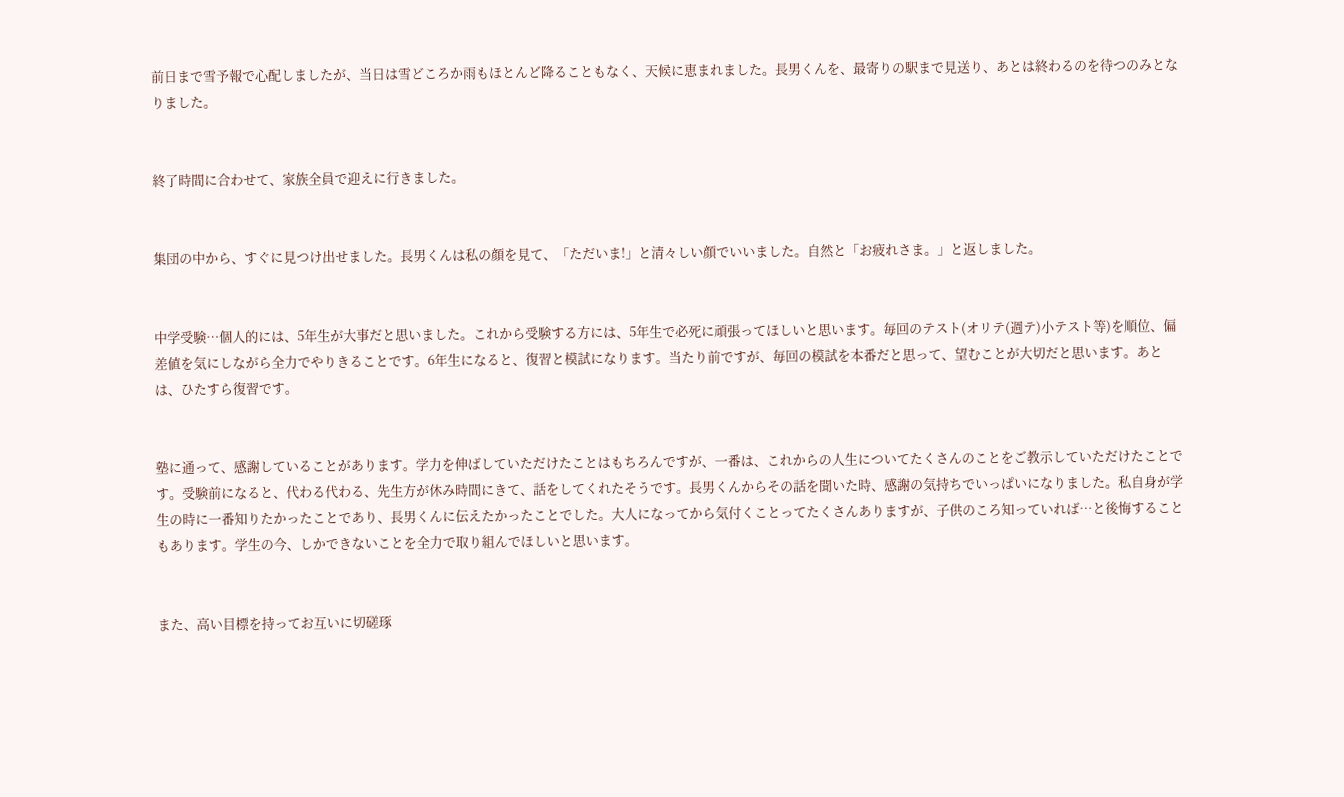前日まで雪予報で心配しましたが、当日は雪どころか雨もほとんど降ることもなく、天候に恵まれました。長男くんを、最寄りの駅まで見送り、あとは終わるのを待つのみとなりました。


終了時間に合わせて、家族全員で迎えに行きました。


集団の中から、すぐに見つけ出せました。長男くんは私の顔を見て、「ただいま!」と清々しい顔でいいました。自然と「お疲れさま。」と返しました。


中学受験…個人的には、5年生が大事だと思いました。これから受験する方には、5年生で必死に頑張ってほしいと思います。毎回のテスト(オリテ(週テ)小テスト等)を順位、偏差値を気にしながら全力でやりきることです。6年生になると、復習と模試になります。当たり前ですが、毎回の模試を本番だと思って、望むことが大切だと思います。あとは、ひたすら復習です。


塾に通って、感謝していることがあります。学力を伸ばしていただけたことはもちろんですが、一番は、これからの人生についてたくさんのことをご教示していただけたことです。受験前になると、代わる代わる、先生方が休み時間にきて、話をしてくれたそうです。長男くんからその話を聞いた時、感謝の気持ちでいっぱいになりました。私自身が学生の時に一番知りたかったことであり、長男くんに伝えたかったことでした。大人になってから気付くことってたくさんありますが、子供のころ知っていれば…と後悔することもあります。学生の今、しかできないことを全力で取り組んでほしいと思います。


また、高い目標を持ってお互いに切磋琢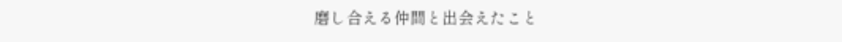磨し合える仲間と出会えたこと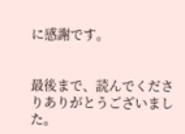に感謝です。


最後まで、読んでくださりありがとうございました。